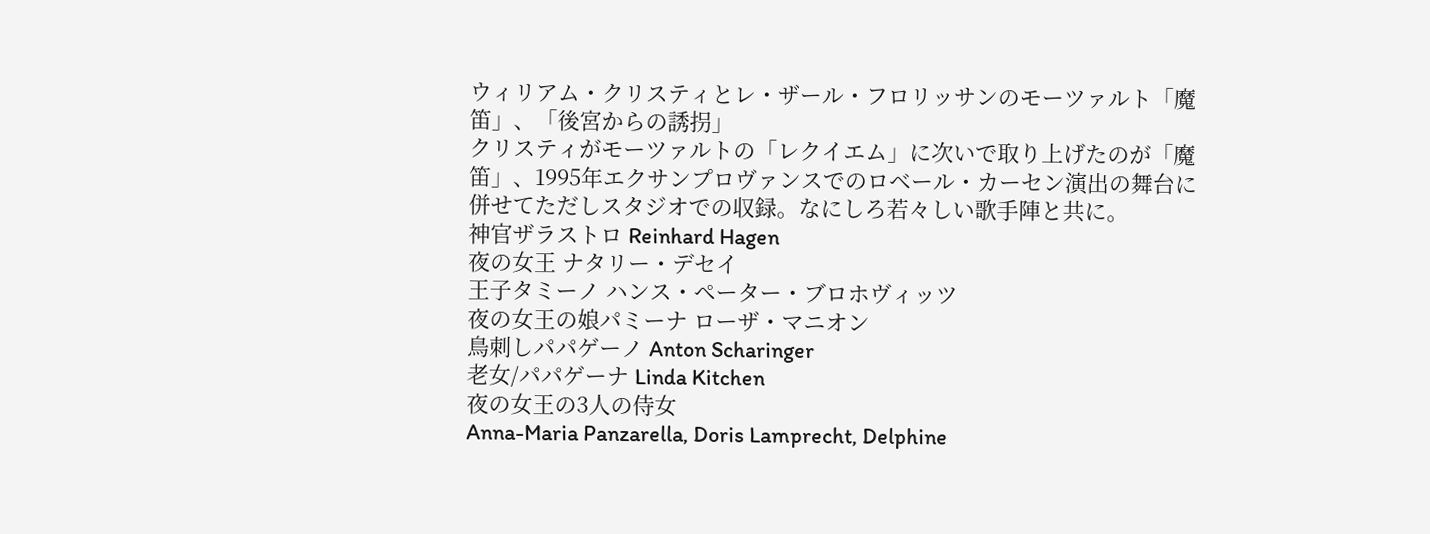ウィリアム・クリスティとレ・ザール・フロリッサンのモーツァルト「魔笛」、「後宮からの誘拐」
クリスティがモーツァルトの「レクイエム」に次いで取り上げたのが「魔笛」、1995年エクサンプロヴァンスでのロベール・カーセン演出の舞台に併せてただしスタジオでの収録。なにしろ若々しい歌手陣と共に。
神官ザラストロ Reinhard Hagen
夜の女王 ナタリー・デセイ
王子タミーノ ハンス・ペーター・ブロホヴィッツ
夜の女王の娘パミーナ ローザ・マニオン
鳥刺しパパゲーノ Anton Scharinger
老女/パパゲーナ Linda Kitchen
夜の女王の3人の侍女
Anna-Maria Panzarella, Doris Lamprecht, Delphine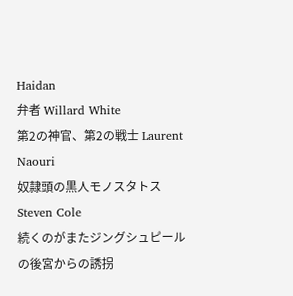Haidan
弁者 Willard White
第2の神官、第2の戦士 Laurent Naouri
奴隷頭の黒人モノスタトス Steven Cole
続くのがまたジングシュピールの後宮からの誘拐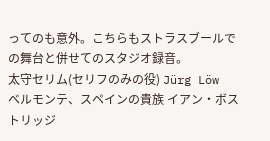ってのも意外。こちらもストラスブールでの舞台と併せてのスタジオ録音。
太守セリム(セリフのみの役) Jürg Löw
ベルモンテ、スペインの貴族 イアン・ボストリッジ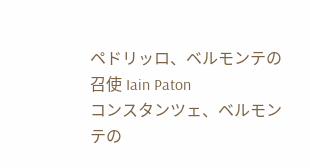ペドリッロ、ベルモンテの召使 Iain Paton
コンスタンツェ、ベルモンテの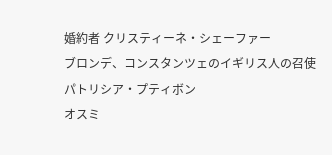婚約者 クリスティーネ・シェーファー
ブロンデ、コンスタンツェのイギリス人の召使 パトリシア・プティボン
オスミ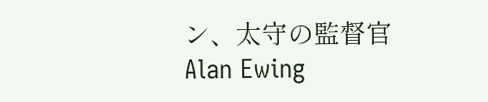ン、太守の監督官 Alan Ewing